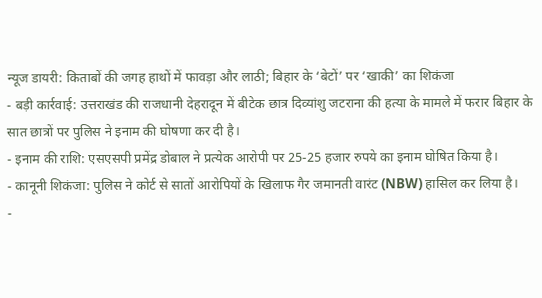न्यूज डायरी: किताबों की जगह हाथों में फावड़ा और लाठी; बिहार के ‘बेटों’ पर ‘खाकी’ का शिकंजा
- बड़ी कार्रवाई: उत्तराखंड की राजधानी देहरादून में बीटेक छात्र दिव्यांशु जटराना की हत्या के मामले में फरार बिहार के सात छात्रों पर पुलिस ने इनाम की घोषणा कर दी है।
- इनाम की राशि: एसएसपी प्रमेंद्र डोबाल ने प्रत्येक आरोपी पर 25-25 हजार रुपये का इनाम घोषित किया है।
- कानूनी शिकंजा: पुलिस ने कोर्ट से सातों आरोपियों के खिलाफ गैर जमानती वारंट (NBW) हासिल कर लिया है।
-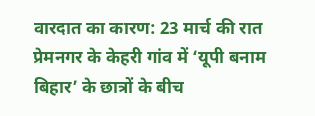वारदात का कारण: 23 मार्च की रात प्रेमनगर के केहरी गांव में ‘यूपी बनाम बिहार’ के छात्रों के बीच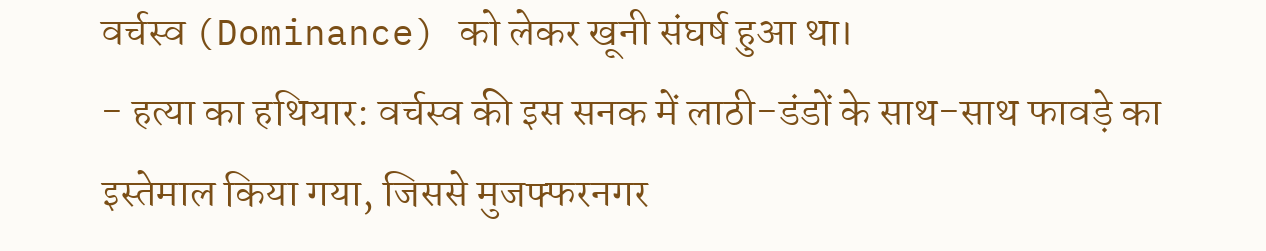वर्चस्व (Dominance) को लेकर खूनी संघर्ष हुआ था।
- हत्या का हथियार: वर्चस्व की इस सनक में लाठी-डंडों के साथ-साथ फावड़े का इस्तेमाल किया गया, जिससे मुजफ्फरनगर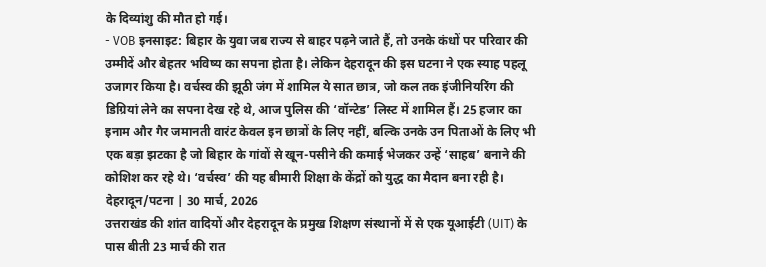के दिव्यांशु की मौत हो गई।
- VOB इनसाइट: बिहार के युवा जब राज्य से बाहर पढ़ने जाते हैं, तो उनके कंधों पर परिवार की उम्मीदें और बेहतर भविष्य का सपना होता है। लेकिन देहरादून की इस घटना ने एक स्याह पहलू उजागर किया है। वर्चस्व की झूठी जंग में शामिल ये सात छात्र, जो कल तक इंजीनियरिंग की डिग्रियां लेने का सपना देख रहे थे, आज पुलिस की ‘वॉन्टेड’ लिस्ट में शामिल हैं। 25 हजार का इनाम और गैर जमानती वारंट केवल इन छात्रों के लिए नहीं, बल्कि उनके उन पिताओं के लिए भी एक बड़ा झटका है जो बिहार के गांवों से खून-पसीने की कमाई भेजकर उन्हें ‘साहब’ बनाने की कोशिश कर रहे थे। ‘वर्चस्व’ की यह बीमारी शिक्षा के केंद्रों को युद्ध का मैदान बना रही है।
देहरादून/पटना | 30 मार्च, 2026
उत्तराखंड की शांत वादियों और देहरादून के प्रमुख शिक्षण संस्थानों में से एक यूआईटी (UIT) के पास बीती 23 मार्च की रात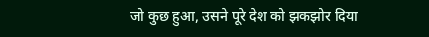जो कुछ हुआ, उसने पूरे देश को झकझोर दिया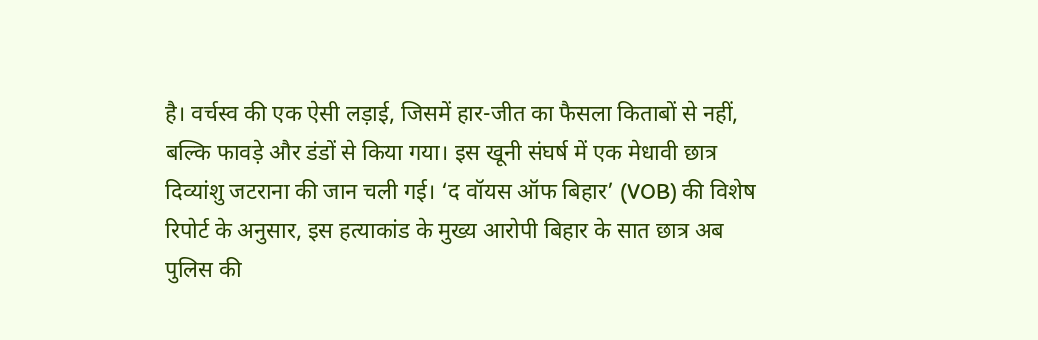है। वर्चस्व की एक ऐसी लड़ाई, जिसमें हार-जीत का फैसला किताबों से नहीं, बल्कि फावड़े और डंडों से किया गया। इस खूनी संघर्ष में एक मेधावी छात्र दिव्यांशु जटराना की जान चली गई। ‘द वॉयस ऑफ बिहार’ (VOB) की विशेष रिपोर्ट के अनुसार, इस हत्याकांड के मुख्य आरोपी बिहार के सात छात्र अब पुलिस की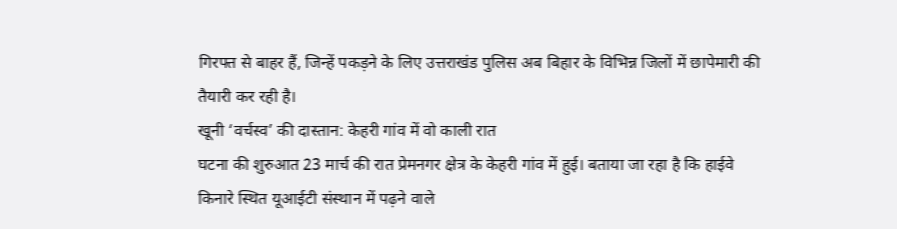गिरफ्त से बाहर हैं, जिन्हें पकड़ने के लिए उत्तराखंड पुलिस अब बिहार के विभिन्न जिलों में छापेमारी की तैयारी कर रही है।
खूनी ‘वर्चस्व’ की दास्तान: केहरी गांव में वो काली रात
घटना की शुरुआत 23 मार्च की रात प्रेमनगर क्षेत्र के केहरी गांव में हुई। बताया जा रहा है कि हाईवे किनारे स्थित यूआईटी संस्थान में पढ़ने वाले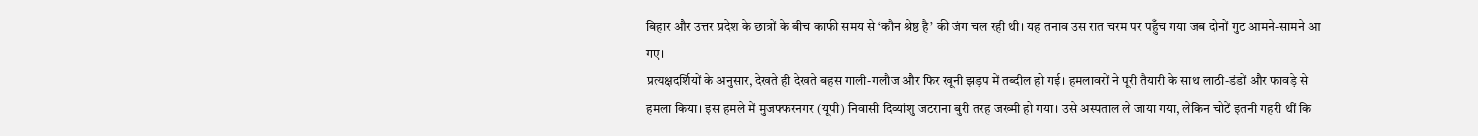बिहार और उत्तर प्रदेश के छात्रों के बीच काफी समय से ‘कौन श्रेष्ठ है’ की जंग चल रही थी। यह तनाव उस रात चरम पर पहुँच गया जब दोनों गुट आमने-सामने आ गए।
प्रत्यक्षदर्शियों के अनुसार, देखते ही देखते बहस गाली-गलौज और फिर खूनी झड़प में तब्दील हो गई। हमलावरों ने पूरी तैयारी के साथ लाठी-डंडों और फावड़े से हमला किया। इस हमले में मुजफ्फरनगर (यूपी) निवासी दिव्यांशु जटराना बुरी तरह जख्मी हो गया। उसे अस्पताल ले जाया गया, लेकिन चोटें इतनी गहरी थीं कि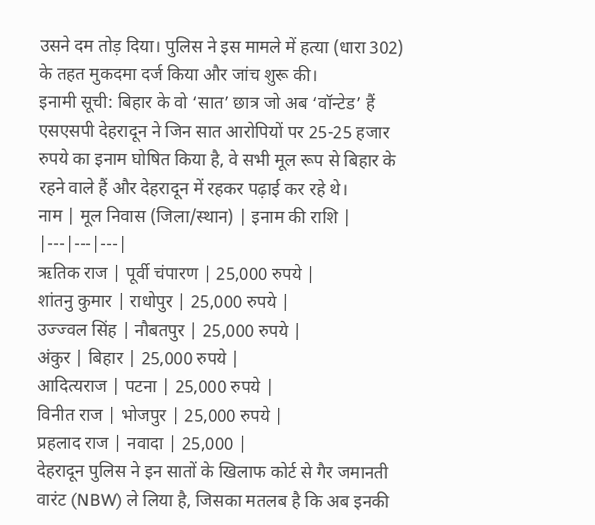उसने दम तोड़ दिया। पुलिस ने इस मामले में हत्या (धारा 302) के तहत मुकदमा दर्ज किया और जांच शुरू की।
इनामी सूची: बिहार के वो ‘सात’ छात्र जो अब ‘वॉन्टेड’ हैं
एसएसपी देहरादून ने जिन सात आरोपियों पर 25-25 हजार रुपये का इनाम घोषित किया है, वे सभी मूल रूप से बिहार के रहने वाले हैं और देहरादून में रहकर पढ़ाई कर रहे थे।
नाम | मूल निवास (जिला/स्थान) | इनाम की राशि |
|---|---|---|
ऋतिक राज | पूर्वी चंपारण | 25,000 रुपये |
शांतनु कुमार | राधोपुर | 25,000 रुपये |
उज्ज्वल सिंह | नौबतपुर | 25,000 रुपये |
अंकुर | बिहार | 25,000 रुपये |
आदित्यराज | पटना | 25,000 रुपये |
विनीत राज | भोजपुर | 25,000 रुपये |
प्रहलाद राज | नवादा | 25,000 |
देहरादून पुलिस ने इन सातों के खिलाफ कोर्ट से गैर जमानती वारंट (NBW) ले लिया है, जिसका मतलब है कि अब इनकी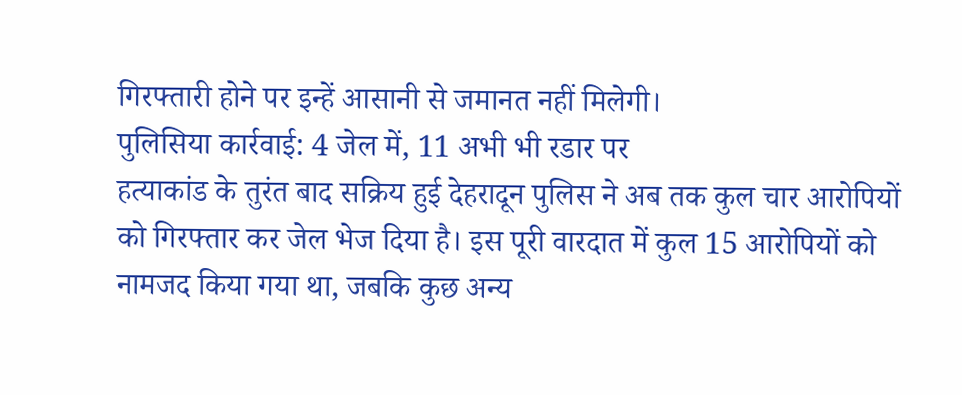गिरफ्तारी होने पर इन्हें आसानी से जमानत नहीं मिलेगी।
पुलिसिया कार्रवाई: 4 जेल में, 11 अभी भी रडार पर
हत्याकांड के तुरंत बाद सक्रिय हुई देहरादून पुलिस ने अब तक कुल चार आरोपियों को गिरफ्तार कर जेल भेज दिया है। इस पूरी वारदात में कुल 15 आरोपियों को नामजद किया गया था, जबकि कुछ अन्य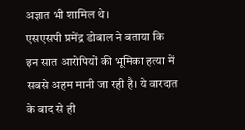अज्ञात भी शामिल थे।
एसएसपी प्रमेंद्र डोबाल ने बताया कि इन सात आरोपियों की भूमिका हत्या में सबसे अहम मानी जा रही है। ये वारदात के बाद से ही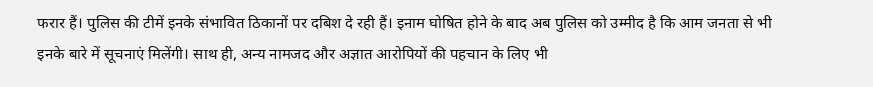फरार हैं। पुलिस की टीमें इनके संभावित ठिकानों पर दबिश दे रही हैं। इनाम घोषित होने के बाद अब पुलिस को उम्मीद है कि आम जनता से भी इनके बारे में सूचनाएं मिलेंगी। साथ ही, अन्य नामजद और अज्ञात आरोपियों की पहचान के लिए भी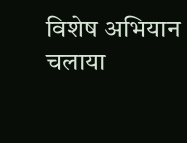विशेष अभियान चलाया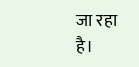जा रहा है।